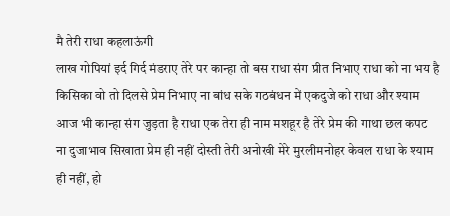मै तेरी राधा कहलाऊंगी
लाख गोपियां इर्द गिर्द मंडराए तेरे पर कान्हा तो बस राधा संग प्रीत निभाए राधा को ना भय है किसिका वो तो दिलसे प्रेम निभाए ना बांध सके गठबंधन में एकदुजे को राधा और श्याम आज भी कान्हा संग जुड़ता है राधा एक तेरा ही नाम मशहूर है तेरे प्रेम की गाथा छल कपट ना दुजाभाव सिखाता प्रेम ही नहीं दोस्ती तेरी अनोखी मेरे मुरलीमनोहर केवल राधा के श्याम ही नहीं, हो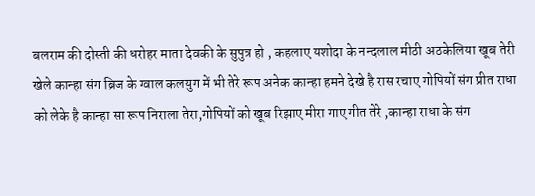बलराम की दोस्ती की धरोहर माता देवकी के सुपुत्र हो , कहलाए यशोदा के नन्दलाल मीठी अठकेलिया खूब तेरी खेले कान्हा संग ब्रिज के ग्वाल कलयुग में भी तेरे रूप अनेक कान्हा हमने देखे है रास रचाए गोपियों संग प्रीत राधा को लेके है कान्हा सा रूप निराला तेरा,गोपियों को खूब रिझाए मीरा गाए गीत तेरे ,कान्हा राधा के संग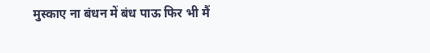मुस्काए ना बंधन में बंध पाऊ फिर भी मैं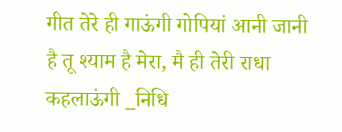गीत तेरे ही गाऊंगी गोपियां आनी जानी है तू श्याम है मेरा, मै ही तेरी राधा कहलाऊंगी _निधि